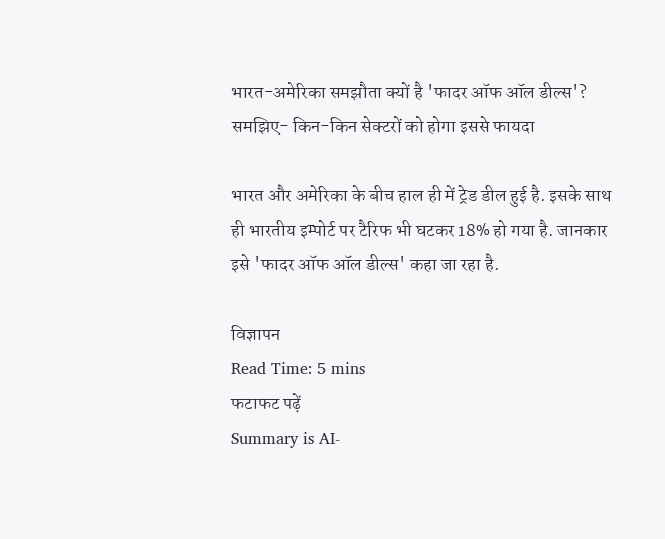भारत-अमेरिका समझौता क्यों है 'फादर ऑफ ऑल डील्स'? समझिए- किन-किन सेक्टरों को होगा इससे फायदा

भारत और अमेरिका के बीच हाल ही में ट्रेड डील हुई है. इसके साथ ही भारतीय इम्पोर्ट पर टैरिफ भी घटकर 18% हो गया है. जानकार इसे 'फादर ऑफ ऑल डील्स' कहा जा रहा है.

विज्ञापन
Read Time: 5 mins
फटाफट पढ़ें
Summary is AI-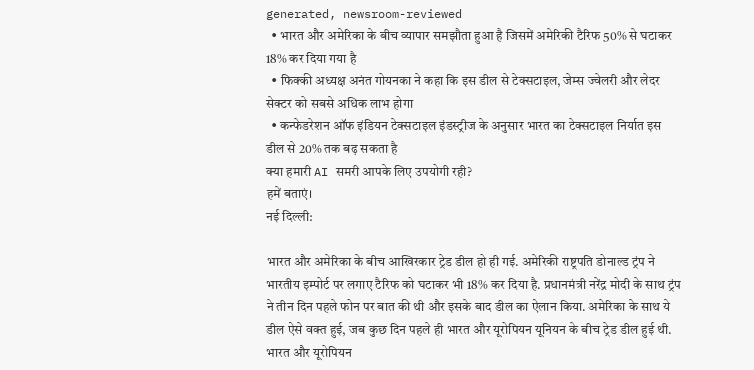generated, newsroom-reviewed
  • भारत और अमेरिका के बीच व्यापार समझौता हुआ है जिसमें अमेरिकी टैरिफ 50% से घटाकर 18% कर दिया गया है
  • फिक्की अध्यक्ष अनंत गोयनका ने कहा कि इस डील से टेक्सटाइल, जेम्स ज्वेलरी और लेदर सेक्टर को सबसे अधिक लाभ होगा
  • कन्फेडरेशन ऑफ इंडियन टेक्सटाइल इंडस्ट्रीज के अनुसार भारत का टेक्सटाइल निर्यात इस डील से 20% तक बढ़ सकता है
क्या हमारी AI समरी आपके लिए उपयोगी रही?
हमें बताएं।
नई दिल्ली:

भारत और अमेरिका के बीच आखिरकार ट्रेड डील हो ही गई. अमेरिकी राष्ट्रपति डोनाल्ड ट्रंप ने भारतीय इम्पोर्ट पर लगाए टैरिफ को घटाकर भी 18% कर दिया है. प्रधानमंत्री नरेंद्र मोदी के साथ ट्रंप ने तीन दिन पहले फोन पर बात की थी और इसके बाद डील का ऐलान किया. अमेरिका के साथ ये डील ऐसे वक्त हुई, जब कुछ दिन पहले ही भारत और यूरोपियन यूनियन के बीच ट्रेड डील हुई थी. भारत और यूरोपियन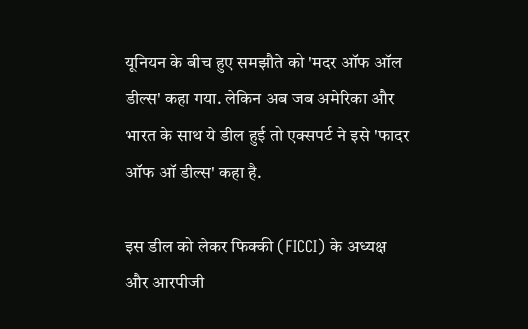यूनियन के बीच हुए समझौते को 'मदर ऑफ ऑल डील्स' कहा गया. लेकिन अब जब अमेरिका और भारत के साथ ये डील हुई तो एक्सपर्ट ने इसे 'फादर ऑफ ऑ डील्स' कहा है.

इस डील को लेकर फिक्की (FICCI) के अध्यक्ष और आरपीजी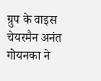ग्रुप के वाइस चेयरमैन अनंत गोयनका ने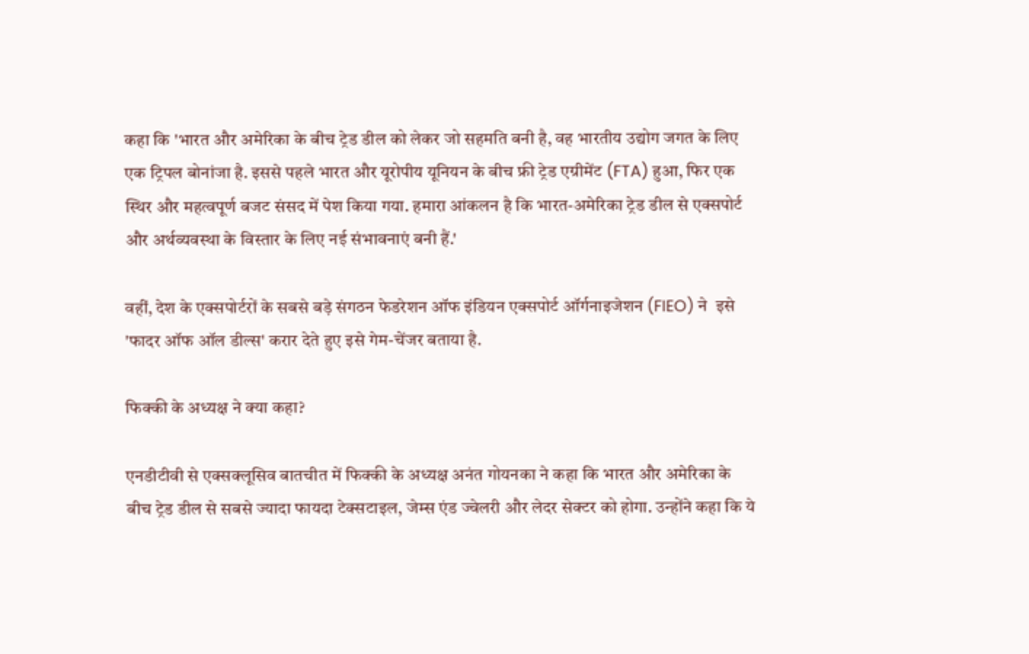कहा कि 'भारत और अमेरिका के बीच ट्रेड डील को लेकर जो सहमति बनी है, वह भारतीय उद्योग जगत के लिए एक ट्रिपल बोनांजा है. इससे पहले भारत और यूरोपीय यूनियन के बीच फ्री ट्रेड एग्रीमेंट (FTA) हुआ, फिर एक स्थिर और महत्वपूर्ण बजट संसद में पेश किया गया. हमारा आंकलन है कि भारत-अमेरिका ट्रेड डील से एक्सपोर्ट और अर्थव्यवस्था के विस्तार के लिए नई संभावनाएं बनी हैं.'

वहीं, देश के एक्सपोर्टरों के सबसे बड़े संगठन फेडरेशन ऑफ इंडियन एक्सपोर्ट ऑर्गनाइजेशन (FIEO) ने  इसे 'फादर ऑफ ऑल डील्स' करार देते हुए इसे गेम-चेंजर बताया है.

फिक्की के अध्यक्ष ने क्या कहा?

एनडीटीवी से एक्सक्लूसिव बातचीत में फिक्की के अध्यक्ष अनंत गोयनका ने कहा कि भारत और अमेरिका के बीच ट्रेड डील से सबसे ज्यादा फायदा टेक्सटाइल, जेम्स एंड ज्वेलरी और लेदर सेक्टर को होगा. उन्होंने कहा कि ये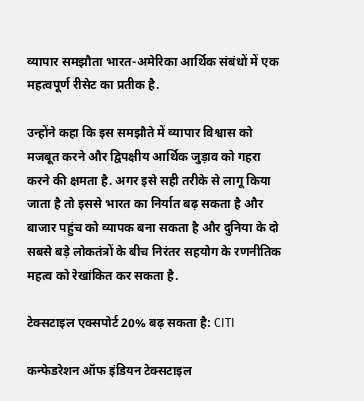व्यापार समझौता भारत-अमेरिका आर्थिक संबंधों में एक महत्वपूर्ण रीसेट का प्रतीक है.

उन्होंने कहा कि इस समझौते में व्यापार विश्वास को मजबूत करने और द्विपक्षीय आर्थिक जुड़ाव को गहरा करने की क्षमता है. अगर इसे सही तरीके से लागू किया जाता है तो इससे भारत का निर्यात बढ़ सकता है और बाजार पहुंच को व्यापक बना सकता है और दुनिया के दो सबसे बड़े लोकतंत्रों के बीच निरंतर सहयोग के रणनीतिक महत्व को रेखांकित कर सकता है.

टेक्सटाइल एक्सपोर्ट 20% बढ़ सकता है: CITI

कन्फेडरेशन ऑफ इंडियन टेक्सटाइल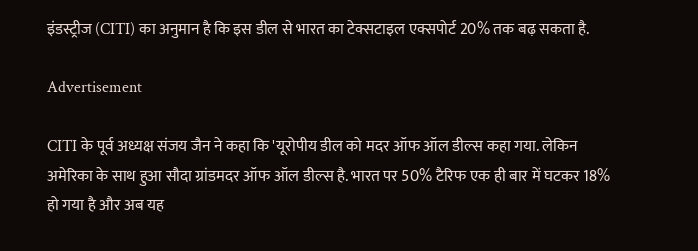इंडस्ट्रीज (CITI) का अनुमान है कि इस डील से भारत का टेक्सटाइल एक्सपोर्ट 20% तक बढ़ सकता है.

Advertisement

CITI के पूर्व अध्यक्ष संजय जैन ने कहा कि 'यूरोपीय डील को मदर ऑफ ऑल डील्स कहा गया. लेकिन अमेरिका के साथ हुआ सौदा ग्रांडमदर ऑफ ऑल डील्स है. भारत पर 50% टैरिफ एक ही बार में घटकर 18% हो गया है और अब यह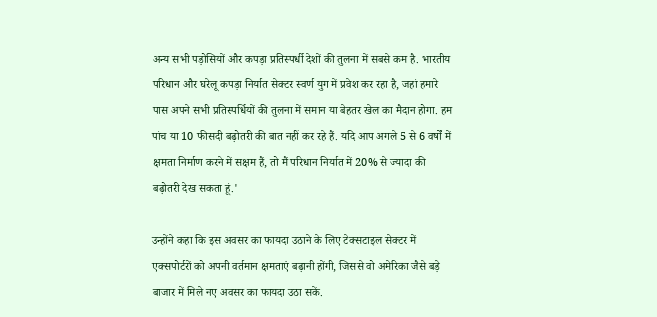अन्य सभी पड़ोसियों और कपड़ा प्रतिस्पर्धी देशों की तुलना में सबसे कम है. भारतीय परिधान और घरेलू कपड़ा निर्यात सेक्टर स्वर्ण युग में प्रवेश कर रहा है, जहां हमारे पास अपने सभी प्रतिस्पर्धियों की तुलना में समान या बेहतर खेल का मैदान होगा. हम पांच या 10 फीसदी बढ़ोतरी की बात नहीं कर रहे हैं. यदि आप अगले 5 से 6 वर्षों में क्षमता निर्माण करने में सक्षम हैं, तो मैं परिधान निर्यात में 20% से ज्यादा की बढ़ोतरी देख सकता हूं.'

उन्होंने कहा कि इस अवसर का फायदा उठाने के लिए टेक्सटाइल सेक्टर में एक्सपोर्टरों को अपनी वर्तमान क्षमताएं बढ़ानी होंगी, जिससे वो अमेरिका जैसे बड़े बाजार में मिले नए अवसर का फायदा उठा सकें.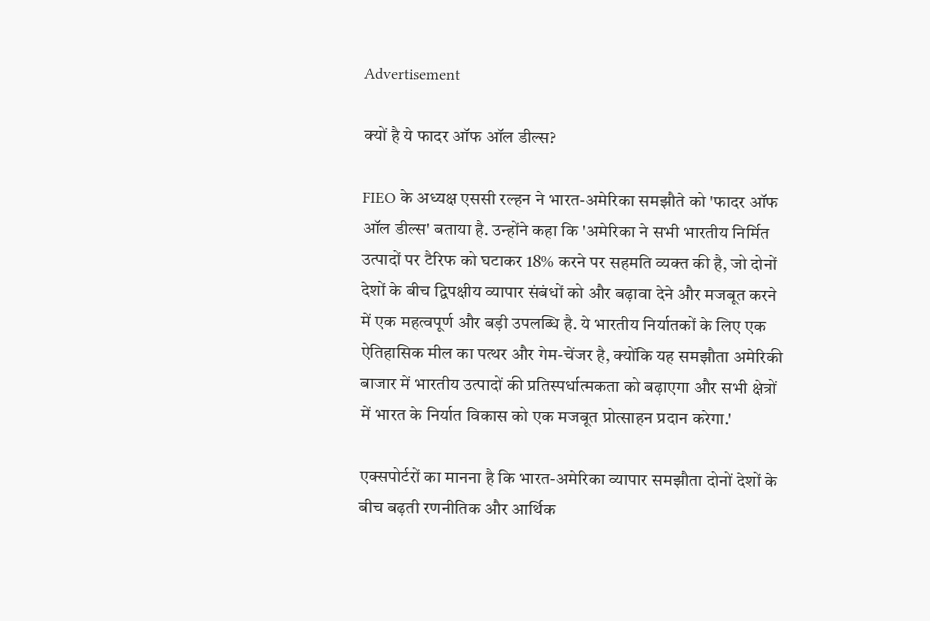Advertisement

क्यों है ये फादर ऑफ ऑल डील्स?

FIEO के अध्यक्ष एससी रल्हन ने भारत-अमेरिका समझौते को 'फादर ऑफ ऑल डील्स' बताया है. उन्होंने कहा कि 'अमेरिका ने सभी भारतीय निर्मित उत्पादों पर टैरिफ को घटाकर 18% करने पर सहमति व्यक्त की है, जो दोनों देशों के बीच द्विपक्षीय व्यापार संबंधों को और बढ़ावा देने और मजबूत करने में एक महत्वपूर्ण और बड़ी उपलब्धि है. ये भारतीय निर्यातकों के लिए एक ऐतिहासिक मील का पत्थर और गेम-चेंजर है, क्योंकि यह समझौता अमेरिकी बाजार में भारतीय उत्पादों की प्रतिस्पर्धात्मकता को बढ़ाएगा और सभी क्षेत्रों में भारत के निर्यात विकास को एक मजबूत प्रोत्साहन प्रदान करेगा.'

एक्सपोर्टरों का मानना है कि भारत-अमेरिका व्यापार समझौता दोनों देशों के बीच बढ़ती रणनीतिक और आर्थिक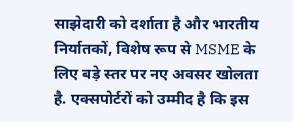साझेदारी को दर्शाता है और भारतीय निर्यातकों, विशेष रूप से MSME के लिए बड़े स्तर पर नए अवसर खोलता है. एक्सपोर्टरों को उम्मीद है कि इस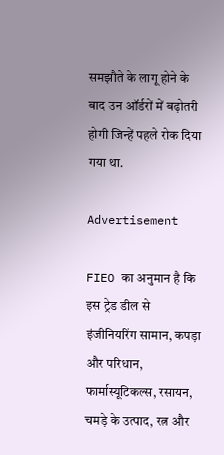समझौते के लागू होने के बाद उन ऑर्डरों में बढ़ोतरी होगी जिन्हें पहले रोक दिया गया था.

Advertisement

FIEO का अनुमान है कि इस ट्रेड डील से इंजीनियरिंग सामान, कपड़ा और परिधान, फार्मास्यूटिकल्स, रसायन, चमड़े के उत्पाद, रत्न और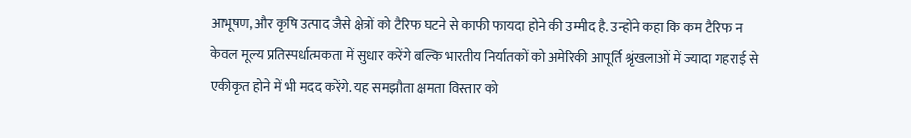आभूषण, और कृषि उत्पाद जैसे क्षेत्रों को टैरिफ घटने से काफी फायदा होने की उम्मीद है. उन्होंने कहा कि कम टैरिफ न केवल मूल्य प्रतिस्पर्धात्मकता में सुधार करेंगे बल्कि भारतीय निर्यातकों को अमेरिकी आपूर्ति श्रृंखलाओं में ज्यादा गहराई से एकीकृत होने में भी मदद करेंगे. यह समझौता क्षमता विस्तार को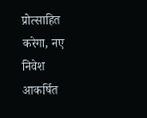प्रोत्साहित करेगा, नए निवेश आकर्षित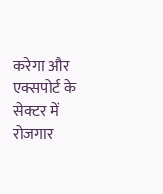करेगा और एक्सपोर्ट के सेक्टर में रोजगार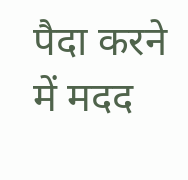पैदा करने में मदद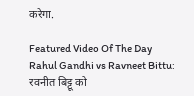करेगा.

Featured Video Of The Day
Rahul Gandhi vs Ravneet Bittu: रवनीत बिट्टू को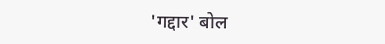'गद्दार' बोल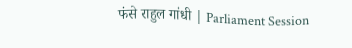फंसे राहुल गांधी | Parliament Session